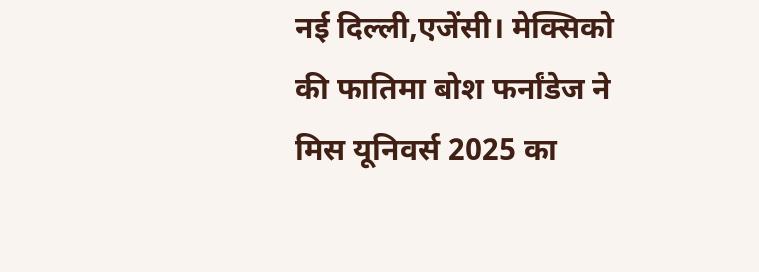नई दिल्ली,एजेंसी। मेक्सिको की फातिमा बोश फर्नांडेज ने मिस यूनिवर्स 2025 का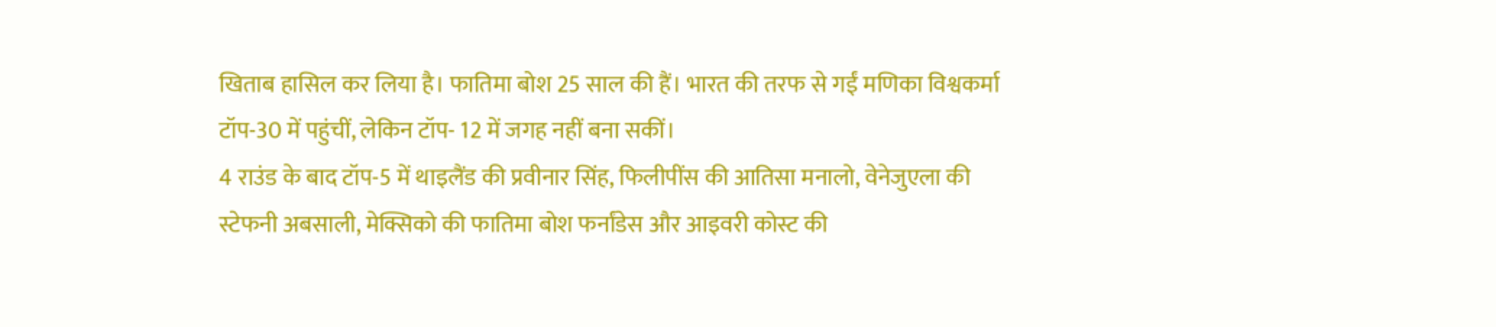खिताब हासिल कर लिया है। फातिमा बोश 25 साल की हैं। भारत की तरफ से गईं मणिका विश्वकर्मा टॉप-30 में पहुंचीं, लेकिन टॉप- 12 में जगह नहीं बना सकीं।
4 राउंड के बाद टॉप-5 में थाइलैंड की प्रवीनार सिंह, फिलीपींस की आतिसा मनालो, वेनेजुएला की स्टेफनी अबसाली, मेक्सिको की फातिमा बोश फर्नांडेस और आइवरी कोस्ट की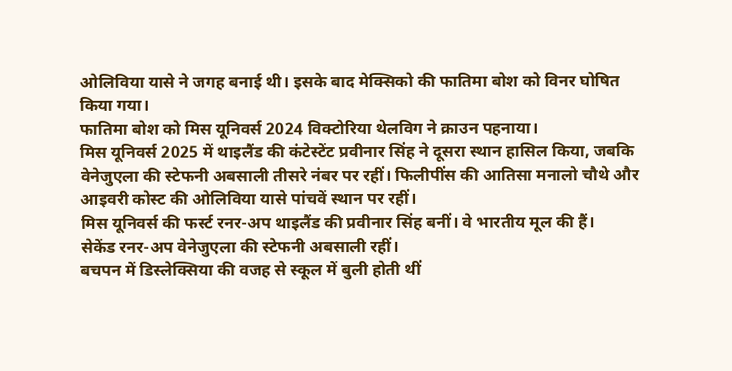ओलिविया यासे ने जगह बनाई थी। इसके बाद मेक्सिको की फातिमा बोश को विनर घोषित किया गया।
फातिमा बोश को मिस यूनिवर्स 2024 विक्टोरिया थेलविग ने क्राउन पहनाया।
मिस यूनिवर्स 2025 में थाइलैंड की कंटेस्टेंट प्रवीनार सिंह ने दूसरा स्थान हासिल किया, जबकि वेनेजुएला की स्टेफनी अबसाली तीसरे नंबर पर रहीं। फिलीपींस की आतिसा मनालो चौथे और आइवरी कोस्ट की ओलिविया यासे पांचवें स्थान पर रहीं।
मिस यूनिवर्स की फर्स्ट रनर-अप थाइलैंड की प्रवीनार सिंह बनीं। वे भारतीय मूल की हैं।
सेकेंड रनर-अप वेनेजुएला की स्टेफनी अबसाली रहीं।
बचपन में डिस्लेक्सिया की वजह से स्कूल में बुली होती थीं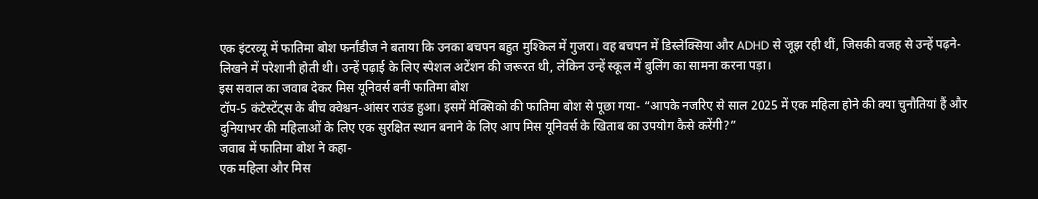एक इंटरव्यू में फातिमा बोश फर्नांडीज ने बताया कि उनका बचपन बहुत मुश्किल में गुजरा। वह बचपन में डिस्लेक्सिया और ADHD से जूझ रही थीं, जिसकी वजह से उन्हें पढ़ने-लिखने में परेशानी होती थी। उन्हें पढ़ाई के लिए स्पेशल अटेंशन की जरूरत थी, लेकिन उन्हें स्कूल में बुलिंग का सामना करना पड़ा।
इस सवाल का जवाब देकर मिस यूनिवर्स बनीं फातिमा बोश
टॉप-5 कंटेस्टेंट्स के बीच क्वेश्चन-आंसर राउंड हुआ। इसमें मेक्सिको की फातिमा बोश से पूछा गया- “आपके नजरिए से साल 2025 में एक महिला होने की क्या चुनौतियां हैं और दुनियाभर की महिलाओं के लिए एक सुरक्षित स्थान बनाने के लिए आप मिस यूनिवर्स के खिताब का उपयोग कैसे करेंगी?”
जवाब में फातिमा बोश ने कहा-
एक महिला और मिस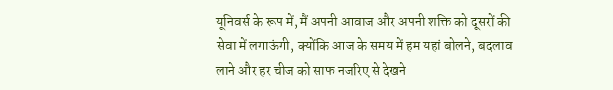यूनिवर्स के रूप में, मैं अपनी आवाज और अपनी शक्ति को दूसरों की सेवा में लगाऊंगी, क्योंकि आज के समय में हम यहां बोलने, बदलाव लाने और हर चीज को साफ नजरिए से देखने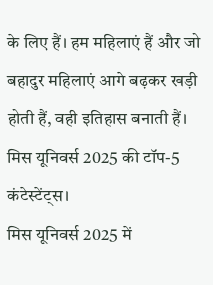के लिए हैं। हम महिलाएं हैं और जो बहादुर महिलाएं आगे बढ़कर खड़ी होती हैं, वही इतिहास बनाती हैं।
मिस यूनिवर्स 2025 की टॉप-5 कंटेस्टेंट्स।
मिस यूनिवर्स 2025 में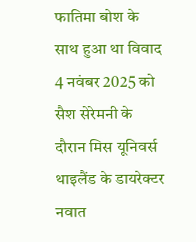फातिमा बोश के साथ हुआ था विवाद
4 नवंबर 2025 को सैश सेरेमनी के दौरान मिस यूनिवर्स थाइलैंड के डायरेक्टर नवात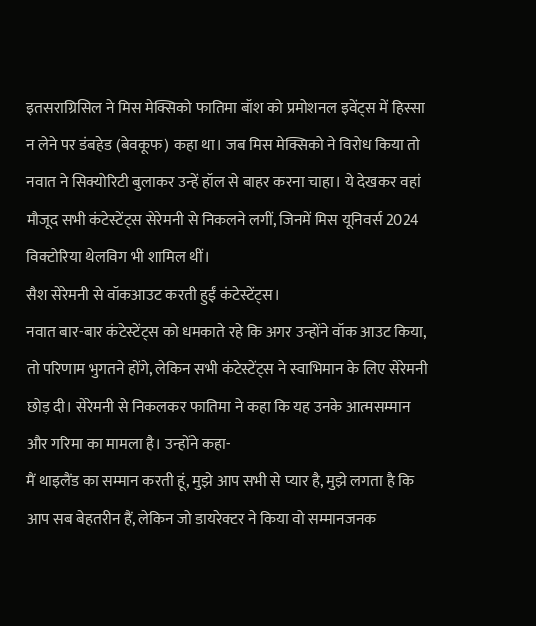इतसराग्रिसिल ने मिस मेक्सिको फातिमा बॉश को प्रमोशनल इवेंट्स में हिस्सा न लेने पर डंबहेड (बेवकूफ) कहा था। जब मिस मेक्सिको ने विरोध किया तो नवात ने सिक्योरिटी बुलाकर उन्हें हॉल से बाहर करना चाहा। ये देखकर वहां मौजूद सभी कंटेस्टेंट्स सेरेमनी से निकलने लगीं, जिनमें मिस यूनिवर्स 2024 विक्टोरिया थेलविग भी शामिल थीं।
सैश सेरेमनी से वॉकआउट करती हुईं कंटेस्टेंट्स।
नवात बार-बार कंटेस्टेंट्स को धमकाते रहे कि अगर उन्होंने वॉक आउट किया, तो परिणाम भुगतने होंगे, लेकिन सभी कंटेस्टेंट्स ने स्वाभिमान के लिए सेरेमनी छोड़ दी। सेरेमनी से निकलकर फातिमा ने कहा कि यह उनके आत्मसम्मान और गरिमा का मामला है। उन्होंने कहा-
मैं थाइलैंड का सम्मान करती हूं, मुझे आप सभी से प्यार है, मुझे लगता है कि आप सब बेहतरीन हैं, लेकिन जो डायरेक्टर ने किया वो सम्मानजनक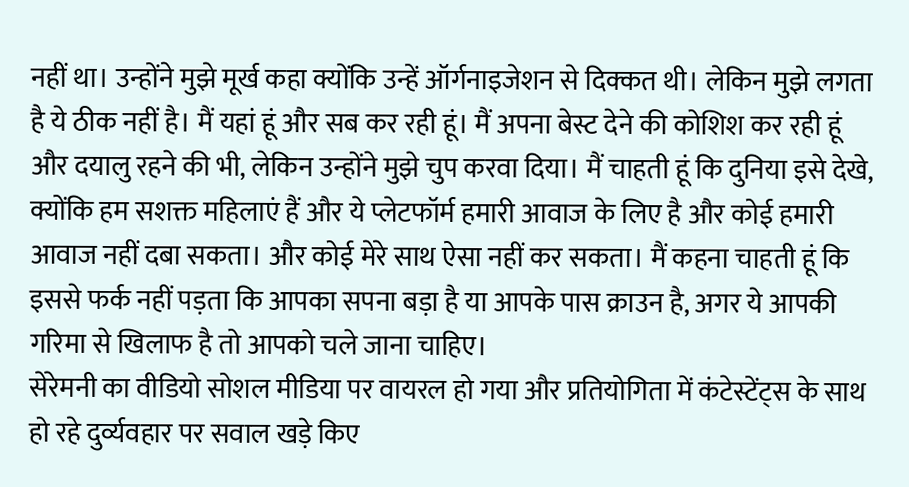नहीं था। उन्होंने मुझे मूर्ख कहा क्योंकि उन्हें ऑर्गनाइजेशन से दिक्कत थी। लेकिन मुझे लगता है ये ठीक नहीं है। मैं यहां हूं और सब कर रही हूं। मैं अपना बेस्ट देने की कोशिश कर रही हूं और दयालु रहने की भी, लेकिन उन्होंने मुझे चुप करवा दिया। मैं चाहती हूं कि दुनिया इसे देखे, क्योंकि हम सशक्त महिलाएं हैं और ये प्लेटफॉर्म हमारी आवाज के लिए है और कोई हमारी आवाज नहीं दबा सकता। और कोई मेरे साथ ऐसा नहीं कर सकता। मैं कहना चाहती हूं कि इससे फर्क नहीं पड़ता कि आपका सपना बड़ा है या आपके पास क्राउन है, अगर ये आपकी गरिमा से खिलाफ है तो आपको चले जाना चाहिए।
सेरेमनी का वीडियो सोशल मीडिया पर वायरल हो गया और प्रतियोगिता में कंटेस्टेंट्स के साथ हो रहे दुर्व्यवहार पर सवाल खड़े किए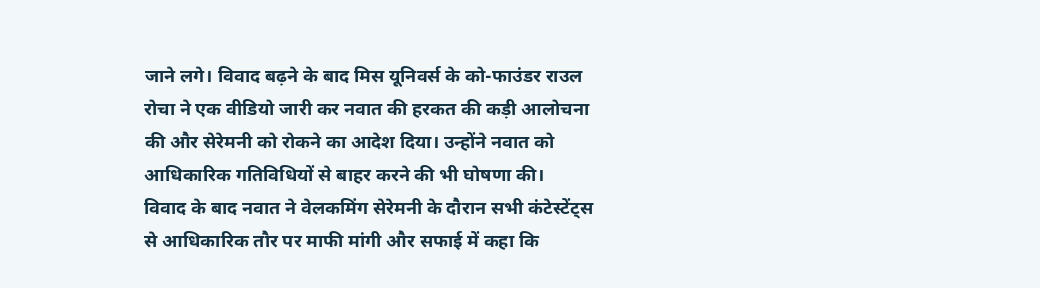जाने लगे। विवाद बढ़ने के बाद मिस यूनिवर्स के को-फाउंडर राउल रोचा ने एक वीडियो जारी कर नवात की हरकत की कड़ी आलोचना की और सेरेमनी को रोकने का आदेश दिया। उन्होंने नवात को आधिकारिक गतिविधियों से बाहर करने की भी घोषणा की।
विवाद के बाद नवात ने वेलकमिंग सेरेमनी के दौरान सभी कंटेस्टेंट्स से आधिकारिक तौर पर माफी मांगी और सफाई में कहा कि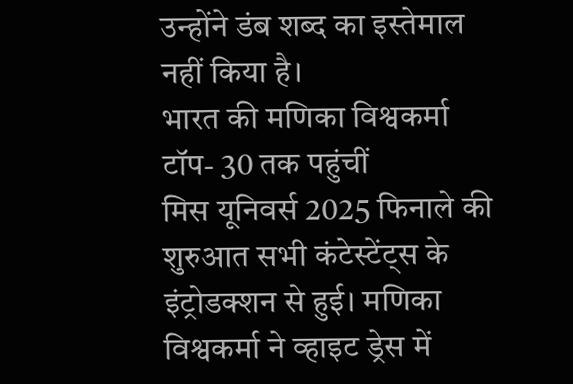उन्होंने डंब शब्द का इस्तेमाल नहीं किया है।
भारत की मणिका विश्वकर्मा टॉप- 30 तक पहुंचीं
मिस यूनिवर्स 2025 फिनाले की शुरुआत सभी कंटेस्टेंट्स के इंट्रोडक्शन से हुई। मणिका विश्वकर्मा ने व्हाइट ड्रेस में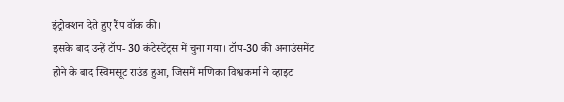इंट्रोक्शन देते हुए रैंप वॉक की।
इसके बाद उन्हें टॉप- 30 कंटेस्टेंट्स में चुना गया। टॉप-30 की अनाउंसमेंट होने के बाद स्विमसूट राउंड हुआ, जिसमें मणिका विश्वकर्मा ने व्हाइट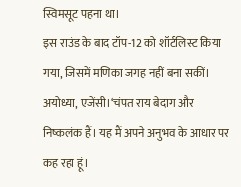स्विमसूट पहना था।
इस राउंड के बाद टॉप-12 को शॉर्टलिस्ट किया गया, जिसमें मणिका जगह नहीं बना सकीं।
अयोध्या, एजेंसी।‘चंपत राय बेदाग और निष्कलंक हैं। यह मैं अपने अनुभव के आधार पर कह रहा हूं।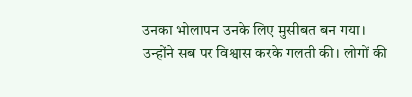उनका भोलापन उनके लिए मुसीबत बन गया। उन्होंने सब पर विश्वास करके गलती की। लोगों की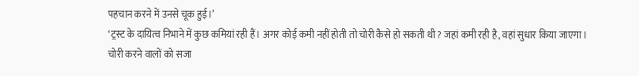पहचान करने में उनसे चूक हुई।’
‘ट्रस्ट के दायित्व निभाने में कुछ कमियां रही हैं। अगर कोई कमी नहीं होती तो चोरी कैसे हो सकती थी? जहां कमी रही है, वहां सुधार किया जाएगा। चोरी करने वालों को सजा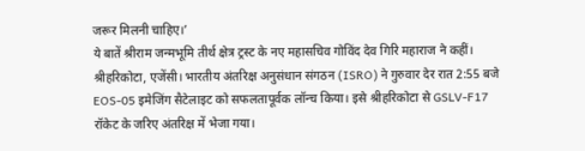जरूर मिलनी चाहिए।’
ये बातें श्रीराम जन्मभूमि तीर्थ क्षेत्र ट्रस्ट के नए महासचिव गोविंद देव गिरि महाराज ने कहीं।
श्रीहरिकोटा, एजेंसी। भारतीय अंतरिक्ष अनुसंधान संगठन (ISRO) ने गुरुवार देर रात 2:55 बजे EOS-05 इमेजिंग सैटेलाइट को सफलतापूर्वक लॉन्च किया। इसे श्रीहरिकोटा से GSLV-F17 रॉकेट के जरिए अंतरिक्ष में भेजा गया।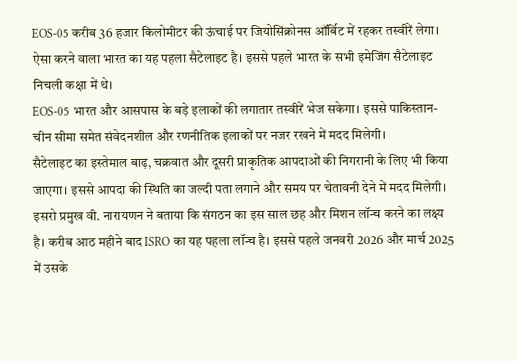EOS-05 करीब 36 हजार किलोमीटर की ऊंचाई पर जियोसिंक्रोनस ऑर्बिट में रहकर तस्वीरें लेगा। ऐसा करने वाला भारत का यह पहला सैटेलाइट है। इससे पहले भारत के सभी इमेजिंग सैटेलाइट निचली कक्षा में थे।
EOS-05 भारत और आसपास के बड़े इलाकों की लगातार तस्वीरें भेज सकेगा। इससे पाकिस्तान-चीन सीमा समेत संवेदनशील और रणनीतिक इलाकों पर नजर रखने में मदद मिलेगी।
सैटेलाइट का इस्तेमाल बाढ़, चक्रवात और दूसरी प्राकृतिक आपदाओं की निगरानी के लिए भी किया जाएगा। इससे आपदा की स्थिति का जल्दी पता लगाने और समय पर चेतावनी देने में मदद मिलेगी।
इसरो प्रमुख वी. नारायणन ने बताया कि संगठन का इस साल छह और मिशन लॉन्च करने का लक्ष्य है। करीब आठ महीने बाद ISRO का यह पहला लॉन्च है। इससे पहले जनवरी 2026 और मार्च 2025 में उसके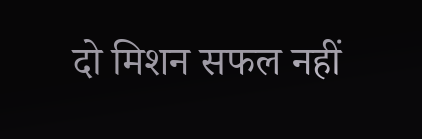दो मिशन सफल नहीं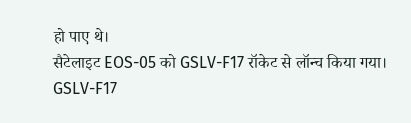हो पाए थे।
सैटेलाइट EOS-05 को GSLV-F17 रॉकेट से लॉन्च किया गया।
GSLV-F17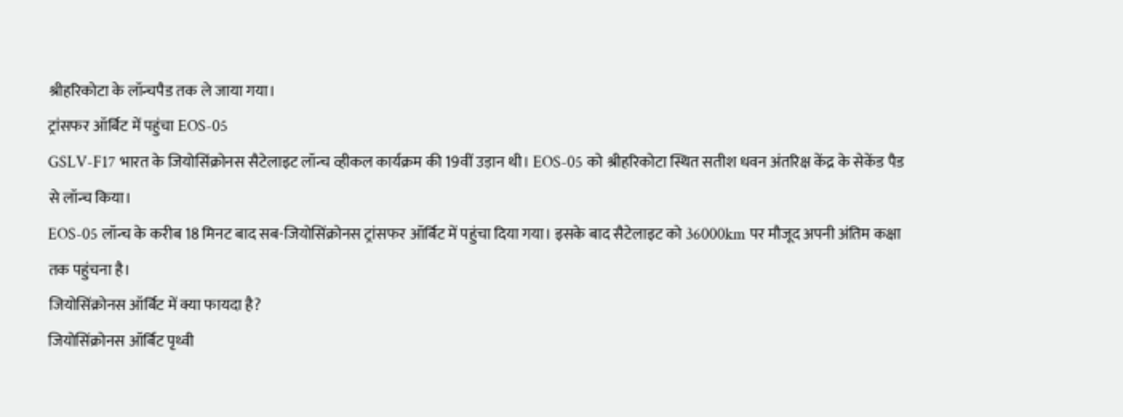श्रीहरिकोटा के लॉन्चपैड तक ले जाया गया।
ट्रांसफर ऑर्बिट में पहुंचा EOS-05
GSLV-F17 भारत के जियोसिंक्रोनस सैटेलाइट लॉन्च व्हीकल कार्यक्रम की 19वीं उड़ान थी। EOS-05 को श्रीहरिकोटा स्थित सतीश धवन अंतरिक्ष केंद्र के सेकेंड पैड से लॉन्च किया।
EOS-05 लॉन्च के करीब 18 मिनट बाद सब-जियोसिंक्रोनस ट्रांसफर ऑर्बिट में पहुंचा दिया गया। इसके बाद सैटेलाइट को 36000km पर मौजूद अपनी अंतिम कक्षा तक पहुंचना है।
जियोसिंक्रोनस ऑर्बिट में क्या फायदा है?
जियोसिंक्रोनस ऑर्बिट पृथ्वी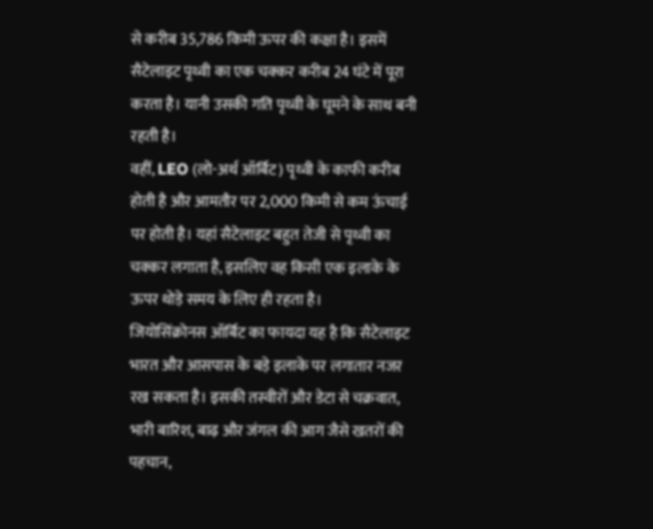से करीब 35,786 किमी ऊपर की कक्षा है। इसमें सैटेलाइट पृथ्वी का एक चक्कर करीब 24 घंटे में पूरा करता है। यानी उसकी गति पृथ्वी के घूमने के साथ बनी रहती है।
वहीं, LEO (लो-अर्थ ऑर्बिट) पृथ्वी के काफी करीब होती है और आमतौर पर 2,000 किमी से कम ऊंचाई पर होती है। यहां सैटेलाइट बहुत तेजी से पृथ्वी का चक्कर लगाता है, इसलिए वह किसी एक इलाके के ऊपर थोड़े समय के लिए ही रहता है।
जियोसिंक्रोनस ऑर्बिट का फायदा यह है कि सैटेलाइट भारत और आसपास के बड़े इलाके पर लगातार नजर रख सकता है। इसकी तस्वीरों और डेटा से चक्रवात, भारी बारिश, बाढ़ और जंगल की आग जैसे खतरों की पहचान,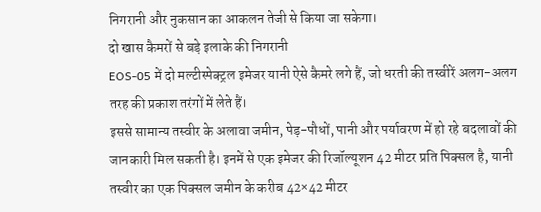निगरानी और नुकसान का आकलन तेजी से किया जा सकेगा।
दो खास कैमरों से बड़े इलाके की निगरानी
EOS-05 में दो मल्टीस्पेक्ट्रल इमेजर यानी ऐसे कैमरे लगे हैं, जो धरती की तस्वीरें अलग-अलग तरह की प्रकाश तरंगों में लेते हैं।
इससे सामान्य तस्वीर के अलावा जमीन, पेड़-पौधों, पानी और पर्यावरण में हो रहे बदलावों की जानकारी मिल सकती है। इनमें से एक इमेजर की रिजॉल्यूशन 42 मीटर प्रति पिक्सल है, यानी तस्वीर का एक पिक्सल जमीन के करीब 42×42 मीटर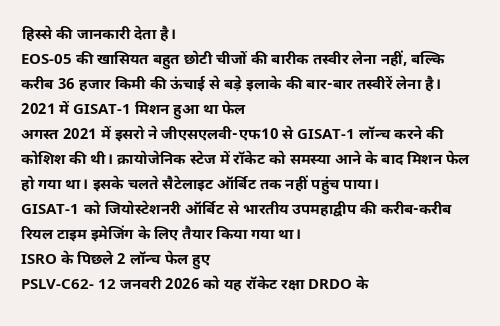हिस्से की जानकारी देता है।
EOS-05 की खासियत बहुत छोटी चीजों की बारीक तस्वीर लेना नहीं, बल्कि करीब 36 हजार किमी की ऊंचाई से बड़े इलाके की बार-बार तस्वीरें लेना है।
2021 में GISAT-1 मिशन हुआ था फेल
अगस्त 2021 में इसरो ने जीएसएलवी-एफ10 से GISAT-1 लॉन्च करने की कोशिश की थी। क्रायोजेनिक स्टेज में रॉकेट को समस्या आने के बाद मिशन फेल हो गया था। इसके चलते सैटेलाइट ऑर्बिट तक नहीं पहुंच पाया।
GISAT-1 को जियोस्टेशनरी ऑर्बिट से भारतीय उपमहाद्वीप की करीब-करीब रियल टाइम इमेजिंग के लिए तैयार किया गया था।
ISRO के पिछले 2 लॉन्च फेल हुए
PSLV-C62- 12 जनवरी 2026 को यह रॉकेट रक्षा DRDO के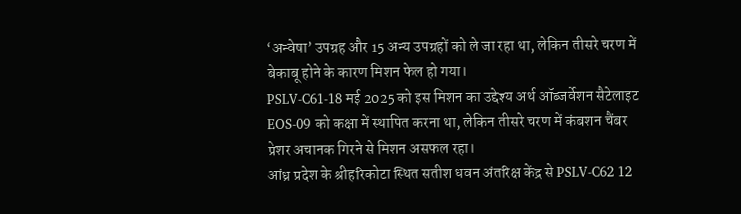‘अन्वेषा’ उपग्रह और 15 अन्य उपग्रहों को ले जा रहा था, लेकिन तीसरे चरण में बेकाबू होने के कारण मिशन फेल हो गया।
PSLV-C61-18 मई 2025 को इस मिशन का उद्देश्य अर्थ ऑब्जर्वेशन सैटेलाइट EOS-09 को कक्षा में स्थापित करना था, लेकिन तीसरे चरण में कंबशन चैंबर प्रेशर अचानक गिरने से मिशन असफल रहा।
आंध्र प्रदेश के श्रीहरिकोटा स्थित सतीश धवन अंतरिक्ष केंद्र से PSLV-C62 12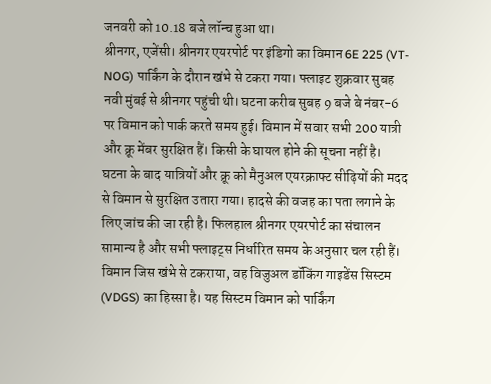जनवरी को 10.18 बजे लॉन्च हुआ था।
श्रीनगर, एजेंसी। श्रीनगर एयरपोर्ट पर इंडिगो का विमान 6E 225 (VT-NOG) पार्किंग के दौरान खंभे से टकरा गया। फ्लाइट शुक्रवार सुबह नवी मुंबई से श्रीनगर पहुंची थी। घटना करीब सुबह 9 बजे बे नंबर-6 पर विमान को पार्क करते समय हुई। विमान में सवार सभी 200 यात्री और क्रू मेंबर सुरक्षित हैं। किसी के घायल होने की सूचना नहीं है।
घटना के बाद यात्रियों और क्रू को मैनुअल एयरक्राफ्ट सीढ़ियों की मदद से विमान से सुरक्षित उतारा गया। हादसे की वजह का पता लगाने के लिए जांच की जा रही है। फिलहाल श्रीनगर एयरपोर्ट का संचालन सामान्य है और सभी फ्लाइट्स निर्धारित समय के अनुसार चल रही हैं।
विमान जिस खंभे से टकराया, वह विजुअल डॉकिंग गाइडेंस सिस्टम (VDGS) का हिस्सा है। यह सिस्टम विमान को पार्किंग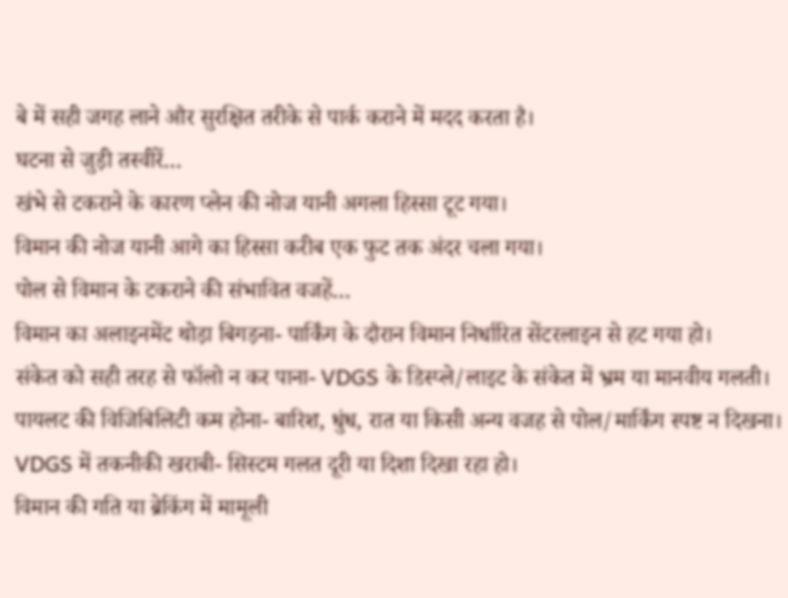बे में सही जगह लाने और सुरक्षित तरीके से पार्क कराने में मदद करता है।
घटना से जुड़ी तस्वीरें…
खंभे से टकराने के कारण प्लेन की नोज यानी अगला हिस्सा टूट गया।
विमान की नोज यानी आगे का हिस्सा करीब एक फुट तक अंदर चला गया।
पोल से विमान के टकराने की संभावित वजहें…
विमान का अलाइनमेंट थोड़ा बिगड़ना- पार्किंग के दौरान विमान निर्धारित सेंटरलाइन से हट गया हो।
संकेत को सही तरह से फॉलो न कर पाना- VDGS के डिस्प्ले/लाइट के संकेत में भ्रम या मानवीय गलती।
पायलट की विजिबिलिटी कम होना- बारिश, धुंध, रात या किसी अन्य वजह से पोल/मार्किंग स्पष्ट न दिखना।
VDGS में तकनीकी खराबी- सिस्टम गलत दूरी या दिशा दिखा रहा हो।
विमान की गति या ब्रेकिंग में मामूली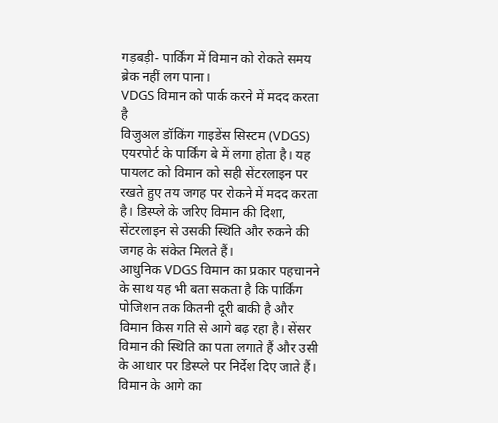गड़बड़ी- पार्किंग में विमान को रोकते समय ब्रेक नहीं लग पाना।
VDGS विमान को पार्क करने में मदद करता है
विजुअल डॉकिंग गाइडेंस सिस्टम (VDGS) एयरपोर्ट के पार्किंग बे में लगा होता है। यह पायलट को विमान को सही सेंटरलाइन पर रखते हुए तय जगह पर रोकने में मदद करता है। डिस्प्ले के जरिए विमान की दिशा, सेंटरलाइन से उसकी स्थिति और रुकने की जगह के संकेत मिलते हैं।
आधुनिक VDGS विमान का प्रकार पहचानने के साथ यह भी बता सकता है कि पार्किंग पोजिशन तक कितनी दूरी बाकी है और विमान किस गति से आगे बढ़ रहा है। सेंसर विमान की स्थिति का पता लगाते हैं और उसी के आधार पर डिस्प्ले पर निर्देश दिए जाते हैं।
विमान के आगे का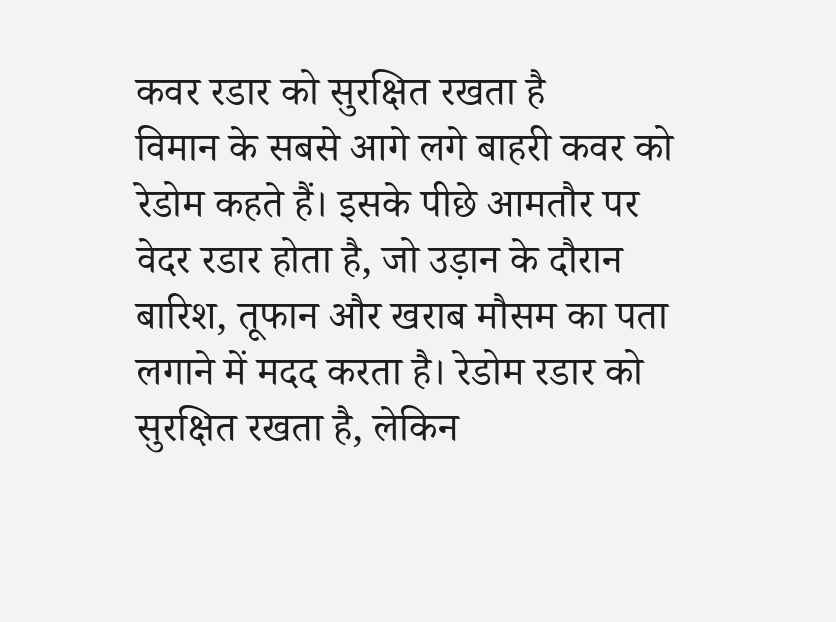कवर रडार को सुरक्षित रखता है
विमान के सबसे आगे लगे बाहरी कवर को रेडोम कहते हैं। इसके पीछे आमतौर पर वेदर रडार होता है, जो उड़ान के दौरान बारिश, तूफान और खराब मौसम का पता लगाने में मदद करता है। रेडोम रडार को सुरक्षित रखता है, लेकिन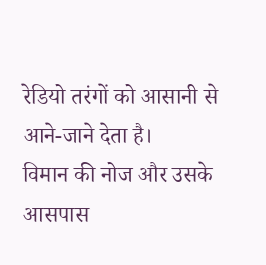रेडियो तरंगों को आसानी से आने-जाने देता है।
विमान की नोज और उसके आसपास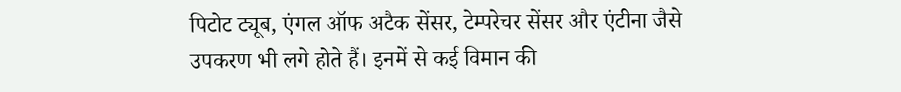पिटोट ट्यूब, एंगल ऑफ अटैक सेंसर, टेम्परेचर सेंसर और एंटीना जैसे उपकरण भी लगे होते हैं। इनमें से कई विमान की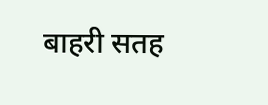बाहरी सतह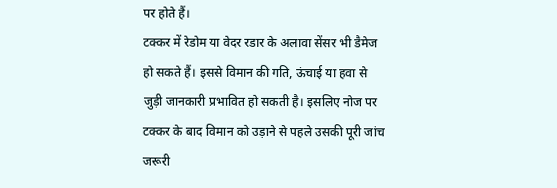पर होते हैं।
टक्कर में रेडोम या वेदर रडार के अलावा सेंसर भी डैमेज हो सकते हैं। इससे विमान की गति, ऊंचाई या हवा से जुड़ी जानकारी प्रभावित हो सकती है। इसलिए नोज पर टक्कर के बाद विमान को उड़ाने से पहले उसकी पूरी जांच जरूरी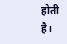होती है।